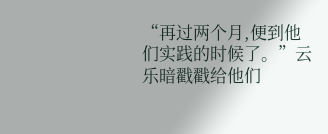“再过两个月,便到他们实践的时候了。”云乐暗戳戳给他们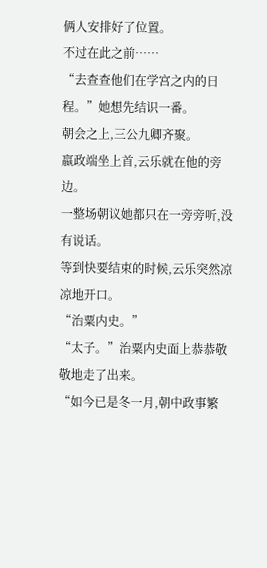俩人安排好了位置。
不过在此之前……
“去查查他们在学宫之内的日程。”她想先结识一番。
朝会之上,三公九卿齐聚。
嬴政端坐上首,云乐就在他的旁边。
一整场朝议她都只在一旁旁听,没有说话。
等到快要结束的时候,云乐突然凉凉地开口。
“治粟内史。”
“太子。”治粟内史面上恭恭敬敬地走了出来。
“如今已是冬一月,朝中政事繁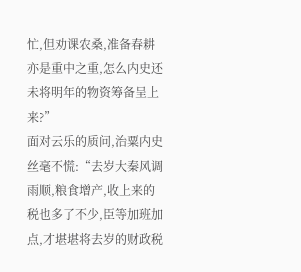忙,但劝课农桑,准备春耕亦是重中之重,怎么内史还未将明年的物资筹备呈上来?”
面对云乐的质问,治粟内史丝毫不慌:“去岁大秦风调雨顺,粮食增产,收上来的税也多了不少,臣等加班加点,才堪堪将去岁的财政税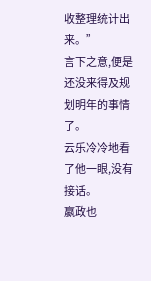收整理统计出来。”
言下之意,便是还没来得及规划明年的事情了。
云乐冷冷地看了他一眼,没有接话。
嬴政也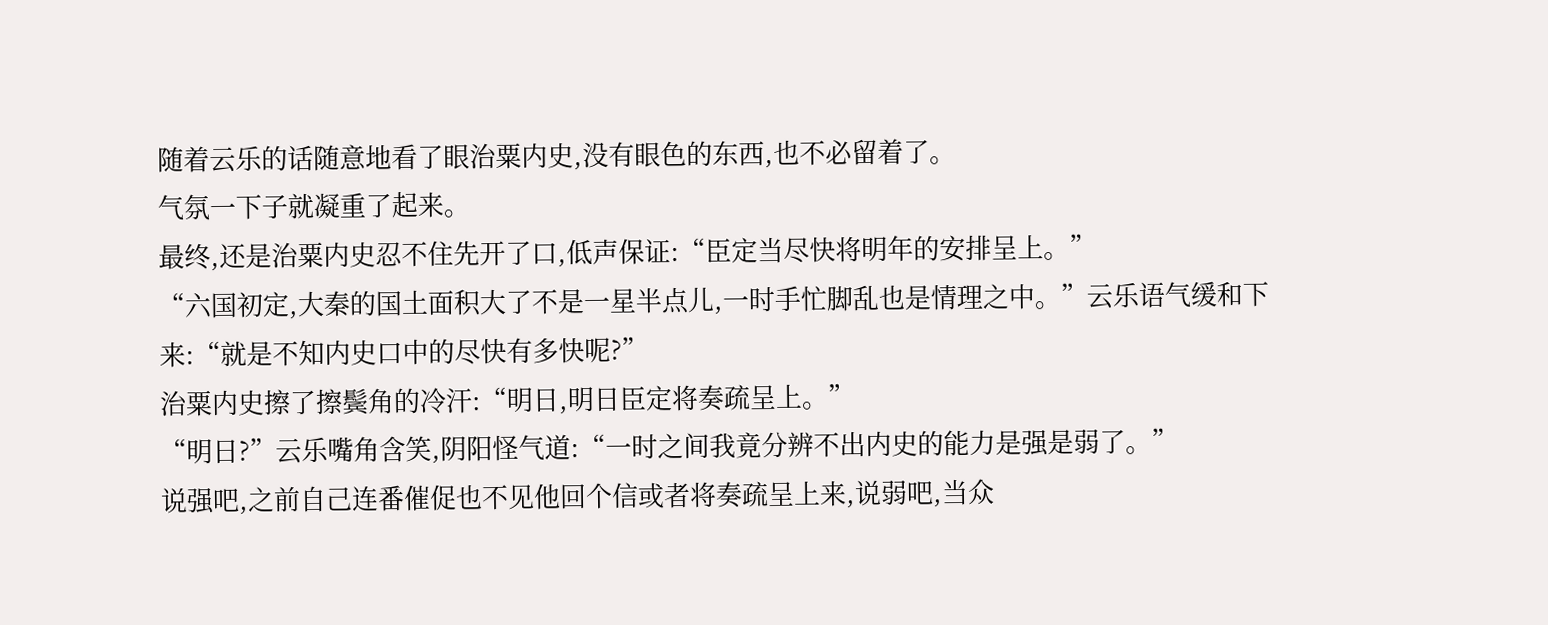随着云乐的话随意地看了眼治粟内史,没有眼色的东西,也不必留着了。
气氛一下子就凝重了起来。
最终,还是治粟内史忍不住先开了口,低声保证:“臣定当尽快将明年的安排呈上。”
“六国初定,大秦的国土面积大了不是一星半点儿,一时手忙脚乱也是情理之中。”云乐语气缓和下来:“就是不知内史口中的尽快有多快呢?”
治粟内史擦了擦鬓角的冷汗:“明日,明日臣定将奏疏呈上。”
“明日?”云乐嘴角含笑,阴阳怪气道:“一时之间我竟分辨不出内史的能力是强是弱了。”
说强吧,之前自己连番催促也不见他回个信或者将奏疏呈上来,说弱吧,当众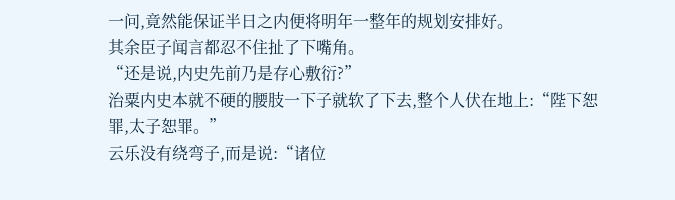一问,竟然能保证半日之内便将明年一整年的规划安排好。
其余臣子闻言都忍不住扯了下嘴角。
“还是说,内史先前乃是存心敷衍?”
治粟内史本就不硬的腰肢一下子就软了下去,整个人伏在地上:“陛下恕罪,太子恕罪。”
云乐没有绕弯子,而是说:“诸位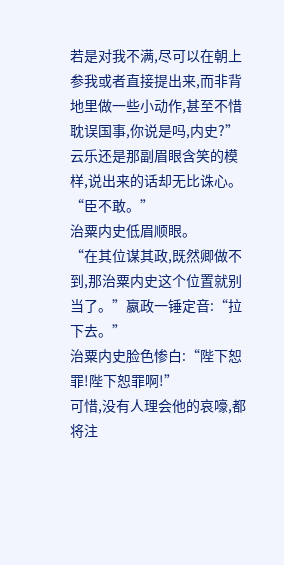若是对我不满,尽可以在朝上参我或者直接提出来,而非背地里做一些小动作,甚至不惜耽误国事,你说是吗,内史?”
云乐还是那副眉眼含笑的模样,说出来的话却无比诛心。
“臣不敢。”
治粟内史低眉顺眼。
“在其位谋其政,既然卿做不到,那治粟内史这个位置就别当了。”嬴政一锤定音:“拉下去。”
治粟内史脸色惨白:“陛下恕罪!陛下恕罪啊!”
可惜,没有人理会他的哀嚎,都将注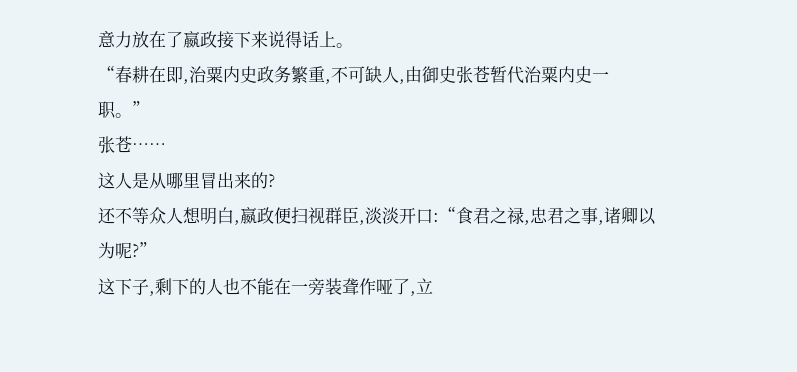意力放在了嬴政接下来说得话上。
“春耕在即,治粟内史政务繁重,不可缺人,由御史张苍暂代治粟内史一职。”
张苍……
这人是从哪里冒出来的?
还不等众人想明白,嬴政便扫视群臣,淡淡开口:“食君之禄,忠君之事,诸卿以为呢?”
这下子,剩下的人也不能在一旁装聋作哑了,立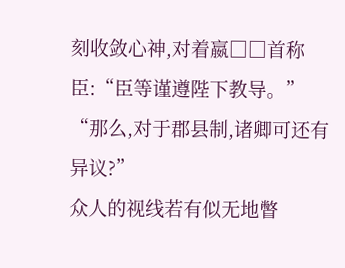刻收敛心神,对着嬴□□首称臣:“臣等谨遵陛下教导。”
“那么,对于郡县制,诸卿可还有异议?”
众人的视线若有似无地瞥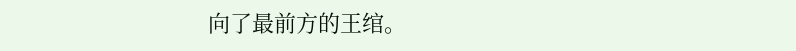向了最前方的王绾。